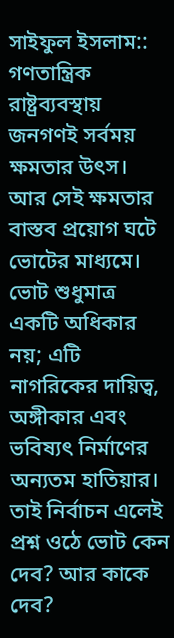সাইফুল ইসলাম:: গণতান্ত্রিক রাষ্ট্রব্যবস্থায় জনগণই সর্বময় ক্ষমতার উৎস। আর সেই ক্ষমতার বাস্তব প্রয়োগ ঘটে ভোটের মাধ্যমে। ভোট শুধুমাত্র একটি অধিকার নয়; এটি নাগরিকের দায়িত্ব, অঙ্গীকার এবং ভবিষ্যৎ নির্মাণের অন্যতম হাতিয়ার। তাই নির্বাচন এলেই প্রশ্ন ওঠে ভোট কেন দেব? আর কাকে দেব?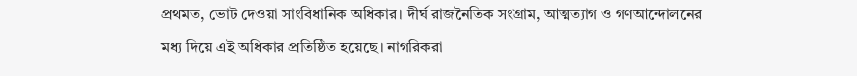প্রথমত, ভোট দেওয়া সাংবিধানিক অধিকার। দীর্ঘ রাজনৈতিক সংগ্রাম, আত্মত্যাগ ও গণআন্দোলনের মধ্য দিয়ে এই অধিকার প্রতিষ্ঠিত হয়েছে। নাগরিকরা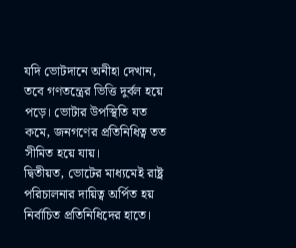যদি ভোটদানে অনীহা দেখান, তবে গণতন্ত্রের ভিত্তি দুর্বল হয়ে পড়ে। ভোটার উপস্থিতি যত কমে, জনগণের প্রতিনিধিত্ব তত সীমিত হয়ে যায়।
দ্বিতীয়ত, ভোটের মাধ্যমেই রাষ্ট্র পরিচালনার দায়িত্ব অর্পিত হয় নির্বাচিত প্রতিনিধিদের হাতে।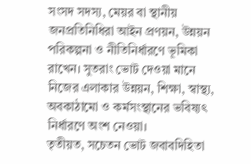সংসদ সদস্য, মেয়র বা স্থানীয় জনপ্রতিনিধিরা আইন প্রণয়ন, উন্নয়ন পরিকল্পনা ও নীতিনির্ধারণে ভূমিকা রাখেন। সুতরাং ভোট দেওয়া মানে নিজের এলাকার উন্নয়ন, শিক্ষা, স্বাস্থ্য, অবকাঠামো ও কর্মসংস্থানের ভবিষ্যৎ নির্ধারণে অংশ নেওয়া।
তৃতীয়ত, সচেতন ভোট জবাবদিহিতা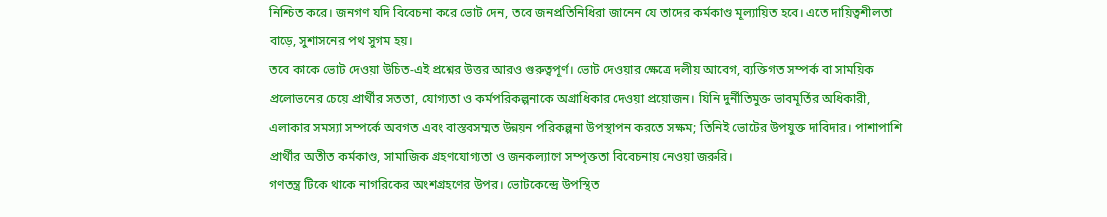নিশ্চিত করে। জনগণ যদি বিবেচনা করে ভোট দেন, তবে জনপ্রতিনিধিরা জানেন যে তাদের কর্মকাণ্ড মূল্যায়িত হবে। এতে দায়িত্বশীলতা বাড়ে, সুশাসনের পথ সুগম হয়।
তবে কাকে ভোট দেওয়া উচিত-এই প্রশ্নের উত্তর আরও গুরুত্বপূর্ণ। ভোট দেওয়ার ক্ষেত্রে দলীয় আবেগ, ব্যক্তিগত সম্পর্ক বা সাময়িক প্রলোভনের চেয়ে প্রার্থীর সততা, যোগ্যতা ও কর্মপরিকল্পনাকে অগ্রাধিকার দেওয়া প্রয়োজন। যিনি দুর্নীতিমুক্ত ভাবমূর্তির অধিকারী, এলাকার সমস্যা সম্পর্কে অবগত এবং বাস্তবসম্মত উন্নয়ন পরিকল্পনা উপস্থাপন করতে সক্ষম; তিনিই ভোটের উপযুক্ত দাবিদার। পাশাপাশি প্রার্থীর অতীত কর্মকাণ্ড, সামাজিক গ্রহণযোগ্যতা ও জনকল্যাণে সম্পৃক্ততা বিবেচনায় নেওয়া জরুরি।
গণতন্ত্র টিকে থাকে নাগরিকের অংশগ্রহণের উপর। ভোটকেন্দ্রে উপস্থিত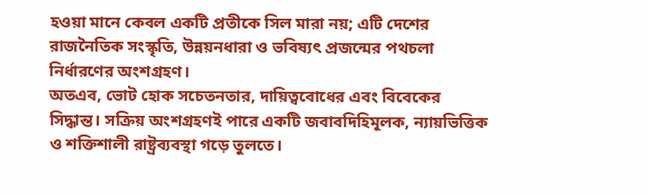হওয়া মানে কেবল একটি প্রতীকে সিল মারা নয়; এটি দেশের রাজনৈতিক সংস্কৃতি, উন্নয়নধারা ও ভবিষ্যৎ প্রজন্মের পথচলা নির্ধারণের অংশগ্রহণ।
অতএব, ভোট হোক সচেতনতার, দায়িত্ববোধের এবং বিবেকের সিদ্ধান্ত। সক্রিয় অংশগ্রহণই পারে একটি জবাবদিহিমূলক, ন্যায়ভিত্তিক ও শক্তিশালী রাষ্ট্রব্যবস্থা গড়ে তুলতে।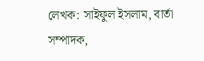লেখক: সাইফুল ইসলাম, বার্তা সম্পাদক,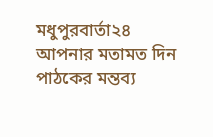মধুপুরবার্তা২৪
আপনার মতামত দিন
পাঠকের মন্তব্য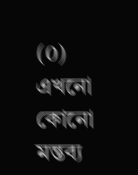(0)
এখনো কোনো মন্তব্য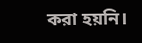করা হয়নি।